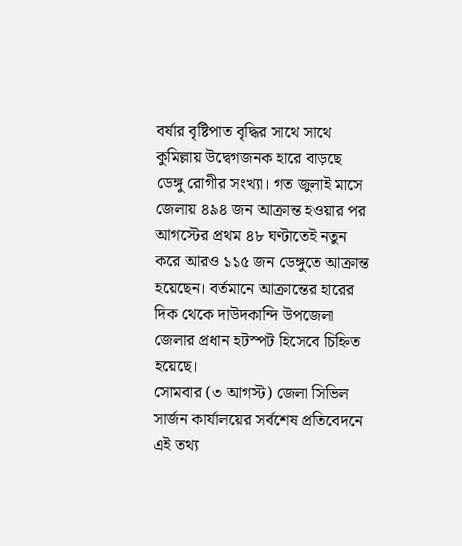বর্ষার বৃষ্টিপাত বৃদ্ধির সাথে সাথে কুমিল্লায় উদ্বেগজনক হারে বাড়ছে ডেঙ্গু রোগীর সংখ্যা। গত জুলাই মাসে জেলায় ৪৯৪ জন আক্রান্ত হওয়ার পর আগস্টের প্রথম ৪৮ ঘণ্টাতেই নতুন করে আরও ১১৫ জন ডেঙ্গুতে আক্রান্ত হয়েছেন। বর্তমানে আক্রান্তের হারের দিক থেকে দাউদকান্দি উপজেলা জেলার প্রধান হটস্পট হিসেবে চিহ্নিত হয়েছে।
সোমবার (৩ আগস্ট) জেলা সিভিল সার্জন কার্যালয়ের সর্বশেষ প্রতিবেদনে এই তথ্য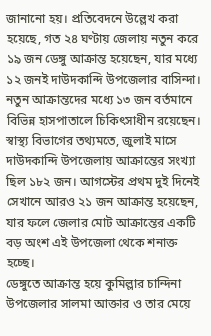জানানো হয়। প্রতিবেদনে উল্লেখ করা হয়েছে, গত ২৪ ঘণ্টায় জেলায় নতুন করে ১৯ জন ডেঙ্গু আক্রান্ত হয়েছেন, যার মধ্যে ১২ জনই দাউদকান্দি উপজেলার বাসিন্দা। নতুন আক্রান্তদের মধ্যে ১৩ জন বর্তমানে বিভিন্ন হাসপাতালে চিকিৎসাধীন রয়েছেন।
স্বাস্থ্য বিভাগের তথ্যমতে, জুলাই মাসে দাউদকান্দি উপজেলায় আক্রান্তের সংখ্যা ছিল ১৮২ জন। আগস্টের প্রথম দুই দিনেই সেখানে আরও ২১ জন আক্রান্ত হয়েছেন, যার ফলে জেলার মোট আক্রান্তের একটি বড় অংশ এই উপজেলা থেকে শনাক্ত হচ্ছে।
ডেঙ্গুতে আক্রান্ত হয়ে কুমিল্লার চান্দিনা উপজেলার সালমা আক্তার ও তার মেয়ে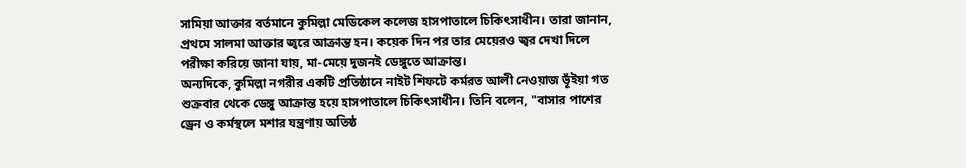সামিয়া আক্তার বর্তমানে কুমিল্লা মেডিকেল কলেজ হাসপাতালে চিকিৎসাধীন। তারা জানান, প্রথমে সালমা আক্তার জ্বরে আক্রান্ত হন। কয়েক দিন পর তার মেয়েরও জ্বর দেখা দিলে পরীক্ষা করিয়ে জানা যায়, মা-মেয়ে দুজনই ডেঙ্গুতে আক্রান্ত।
অন্যদিকে, কুমিল্লা নগরীর একটি প্রতিষ্ঠানে নাইট শিফটে কর্মরত আলী নেওয়াজ ভূঁইয়া গত শুক্রবার থেকে ডেঙ্গু আক্রান্ত হয়ে হাসপাতালে চিকিৎসাধীন। তিনি বলেন, "বাসার পাশের ড্রেন ও কর্মস্থলে মশার যন্ত্রণায় অতিষ্ঠ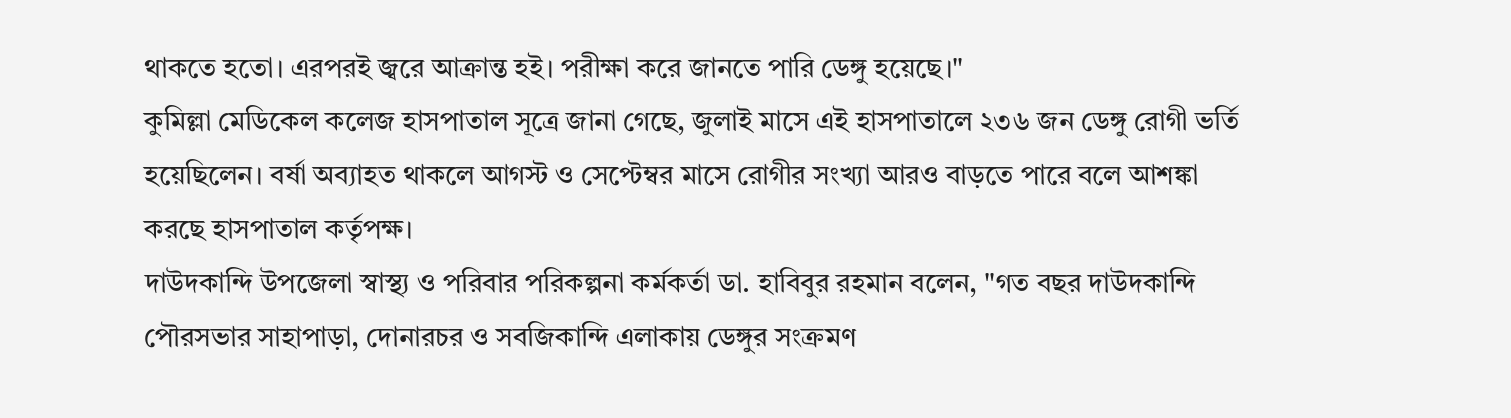থাকতে হতো। এরপরই জ্বরে আক্রান্ত হই। পরীক্ষা করে জানতে পারি ডেঙ্গু হয়েছে।"
কুমিল্লা মেডিকেল কলেজ হাসপাতাল সূত্রে জানা গেছে, জুলাই মাসে এই হাসপাতালে ২৩৬ জন ডেঙ্গু রোগী ভর্তি হয়েছিলেন। বর্ষা অব্যাহত থাকলে আগস্ট ও সেপ্টেম্বর মাসে রোগীর সংখ্যা আরও বাড়তে পারে বলে আশঙ্কা করছে হাসপাতাল কর্তৃপক্ষ।
দাউদকান্দি উপজেলা স্বাস্থ্য ও পরিবার পরিকল্পনা কর্মকর্তা ডা. হাবিবুর রহমান বলেন, "গত বছর দাউদকান্দি পৌরসভার সাহাপাড়া, দোনারচর ও সবজিকান্দি এলাকায় ডেঙ্গুর সংক্রমণ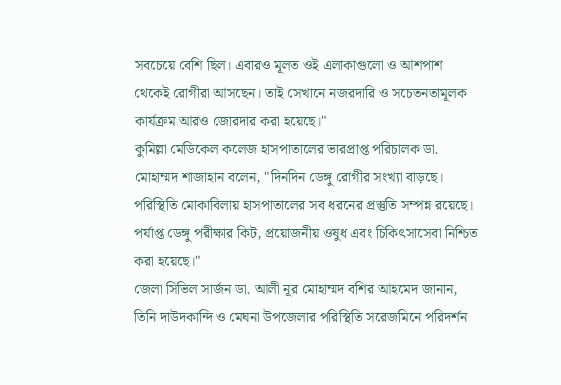সবচেয়ে বেশি ছিল। এবারও মূলত ওই এলাকাগুলো ও আশপাশ থেকেই রোগীরা আসছেন। তাই সেখানে নজরদারি ও সচেতনতামূলক কার্যক্রম আরও জোরদার করা হয়েছে।"
কুমিল্লা মেডিকেল কলেজ হাসপাতালের ভারপ্রাপ্ত পরিচালক ডা. মোহাম্মদ শাজাহান বলেন, "দিনদিন ডেঙ্গু রোগীর সংখ্যা বাড়ছে। পরিস্থিতি মোকাবিলায় হাসপাতালের সব ধরনের প্রস্তুতি সম্পন্ন রয়েছে। পর্যাপ্ত ডেঙ্গু পরীক্ষার কিট, প্রয়োজনীয় ওষুধ এবং চিকিৎসাসেবা নিশ্চিত করা হয়েছে।"
জেলা সিভিল সার্জন ডা. আলী নূর মোহাম্মদ বশির আহমেদ জানান, তিনি দাউদকান্দি ও মেঘনা উপজেলার পরিস্থিতি সরেজমিনে পরিদর্শন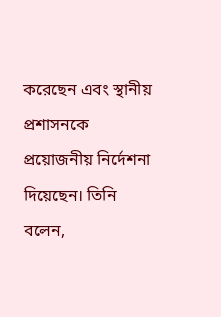করেছেন এবং স্থানীয় প্রশাসনকে প্রয়োজনীয় নির্দেশনা দিয়েছেন। তিনি বলেন,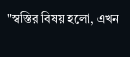"স্বস্তির বিষয় হলো, এখন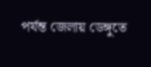পর্যন্ত জেলায় ডেঙ্গুতে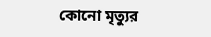কোনো মৃত্যুর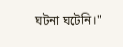ঘটনা ঘটেনি।"